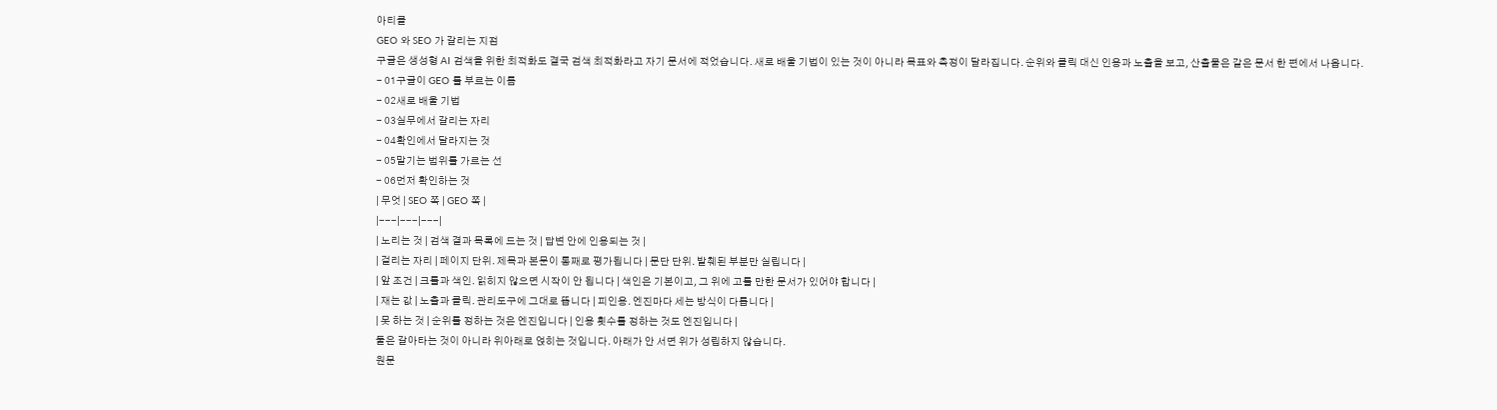아티클
GEO 와 SEO 가 갈리는 지점
구글은 생성형 AI 검색을 위한 최적화도 결국 검색 최적화라고 자기 문서에 적었습니다. 새로 배울 기법이 있는 것이 아니라 목표와 측정이 달라집니다. 순위와 클릭 대신 인용과 노출을 보고, 산출물은 같은 문서 한 편에서 나옵니다.
- 01구글이 GEO 를 부르는 이름
- 02새로 배울 기법
- 03실무에서 갈리는 자리
- 04확인에서 달라지는 것
- 05맡기는 범위를 가르는 선
- 06먼저 확인하는 것
| 무엇 | SEO 쪽 | GEO 쪽 |
|---|---|---|
| 노리는 것 | 검색 결과 목록에 드는 것 | 답변 안에 인용되는 것 |
| 걸리는 자리 | 페이지 단위. 제목과 본문이 통째로 평가됩니다 | 문단 단위. 발췌된 부분만 실립니다 |
| 앞 조건 | 크롤과 색인. 읽히지 않으면 시작이 안 됩니다 | 색인은 기본이고, 그 위에 고를 만한 문서가 있어야 합니다 |
| 재는 값 | 노출과 클릭. 관리도구에 그대로 뜹니다 | 피인용. 엔진마다 세는 방식이 다릅니다 |
| 못 하는 것 | 순위를 정하는 것은 엔진입니다 | 인용 횟수를 정하는 것도 엔진입니다 |
둘은 갈아타는 것이 아니라 위아래로 얹히는 것입니다. 아래가 안 서면 위가 성립하지 않습니다.
원문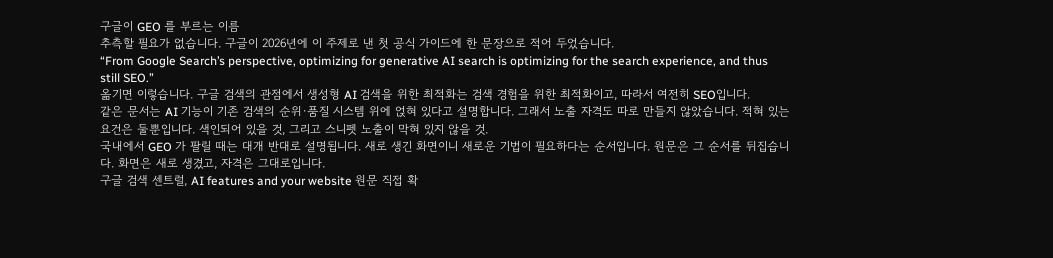구글이 GEO 를 부르는 이름
추측할 필요가 없습니다. 구글이 2026년에 이 주제로 낸 첫 공식 가이드에 한 문장으로 적어 두었습니다.
“From Google Search’s perspective, optimizing for generative AI search is optimizing for the search experience, and thus still SEO.”
옮기면 이렇습니다. 구글 검색의 관점에서 생성형 AI 검색을 위한 최적화는 검색 경험을 위한 최적화이고, 따라서 여전히 SEO입니다.
같은 문서는 AI 기능이 기존 검색의 순위·품질 시스템 위에 얹혀 있다고 설명합니다. 그래서 노출 자격도 따로 만들지 않았습니다. 적혀 있는 요건은 둘뿐입니다. 색인되어 있을 것, 그리고 스니펫 노출이 막혀 있지 않을 것.
국내에서 GEO 가 팔릴 때는 대개 반대로 설명됩니다. 새로 생긴 화면이니 새로운 기법이 필요하다는 순서입니다. 원문은 그 순서를 뒤집습니다. 화면은 새로 생겼고, 자격은 그대로입니다.
구글 검색 센트럴, AI features and your website 원문 직접 확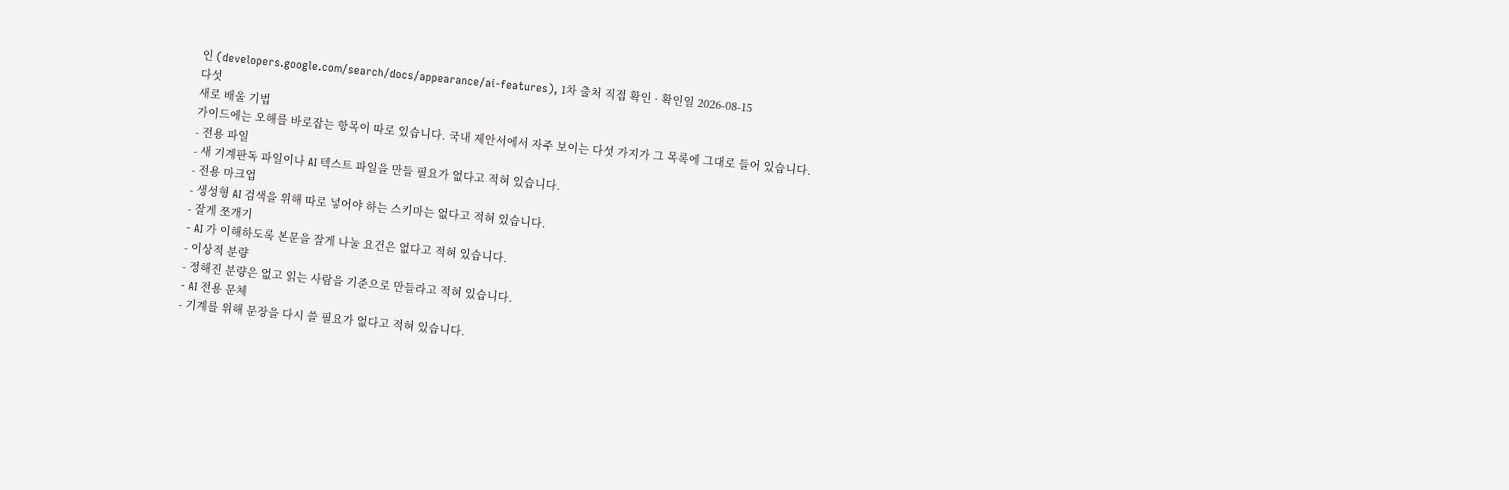인 (developers.google.com/search/docs/appearance/ai-features), 1차 출처 직접 확인 · 확인일 2026-08-15
다섯
새로 배울 기법
가이드에는 오해를 바로잡는 항목이 따로 있습니다. 국내 제안서에서 자주 보이는 다섯 가지가 그 목록에 그대로 들어 있습니다.
- 전용 파일
- 새 기계판독 파일이나 AI 텍스트 파일을 만들 필요가 없다고 적혀 있습니다.
- 전용 마크업
- 생성형 AI 검색을 위해 따로 넣어야 하는 스키마는 없다고 적혀 있습니다.
- 잘게 쪼개기
- AI 가 이해하도록 본문을 잘게 나눌 요건은 없다고 적혀 있습니다.
- 이상적 분량
- 정해진 분량은 없고 읽는 사람을 기준으로 만들라고 적혀 있습니다.
- AI 전용 문체
- 기계를 위해 문장을 다시 쓸 필요가 없다고 적혀 있습니다.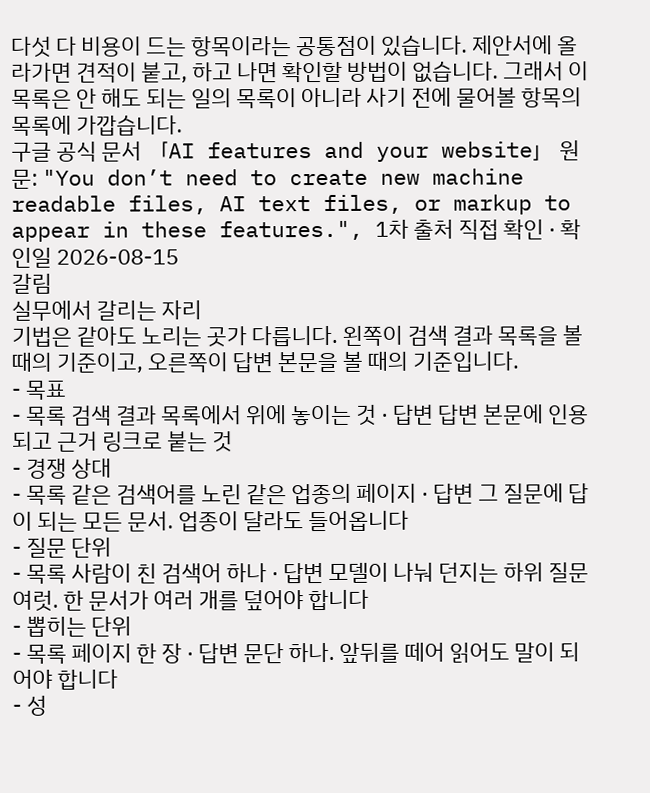다섯 다 비용이 드는 항목이라는 공통점이 있습니다. 제안서에 올라가면 견적이 붙고, 하고 나면 확인할 방법이 없습니다. 그래서 이 목록은 안 해도 되는 일의 목록이 아니라 사기 전에 물어볼 항목의 목록에 가깝습니다.
구글 공식 문서 「AI features and your website」 원문: "You don’t need to create new machine readable files, AI text files, or markup to appear in these features.", 1차 출처 직접 확인 · 확인일 2026-08-15
갈림
실무에서 갈리는 자리
기법은 같아도 노리는 곳가 다릅니다. 왼쪽이 검색 결과 목록을 볼 때의 기준이고, 오른쪽이 답변 본문을 볼 때의 기준입니다.
- 목표
- 목록 검색 결과 목록에서 위에 놓이는 것 · 답변 답변 본문에 인용되고 근거 링크로 붙는 것
- 경쟁 상대
- 목록 같은 검색어를 노린 같은 업종의 페이지 · 답변 그 질문에 답이 되는 모든 문서. 업종이 달라도 들어옵니다
- 질문 단위
- 목록 사람이 친 검색어 하나 · 답변 모델이 나눠 던지는 하위 질문 여럿. 한 문서가 여러 개를 덮어야 합니다
- 뽑히는 단위
- 목록 페이지 한 장 · 답변 문단 하나. 앞뒤를 떼어 읽어도 말이 되어야 합니다
- 성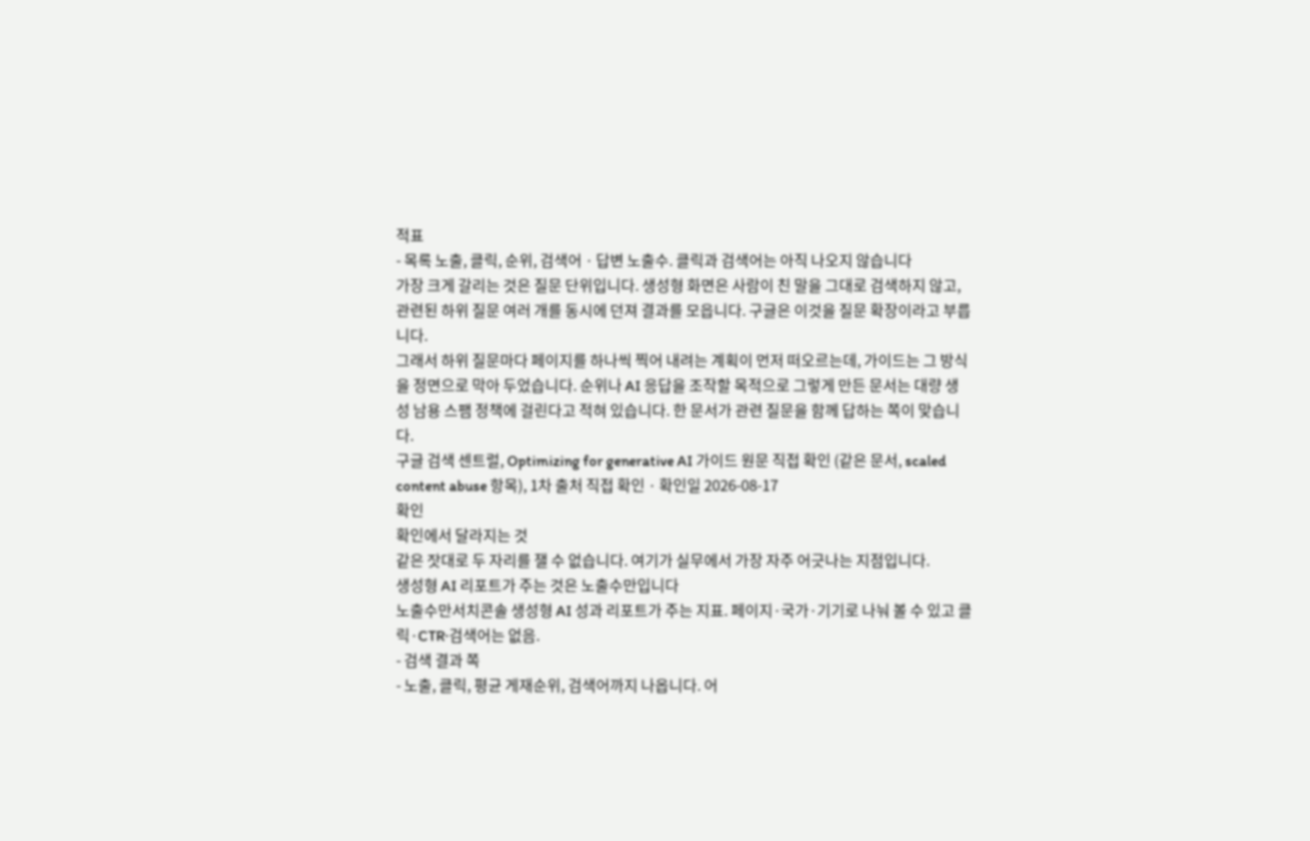적표
- 목록 노출, 클릭, 순위, 검색어 · 답변 노출수. 클릭과 검색어는 아직 나오지 않습니다
가장 크게 갈리는 것은 질문 단위입니다. 생성형 화면은 사람이 친 말을 그대로 검색하지 않고, 관련된 하위 질문 여러 개를 동시에 던져 결과를 모읍니다. 구글은 이것을 질문 확장이라고 부릅니다.
그래서 하위 질문마다 페이지를 하나씩 찍어 내려는 계획이 먼저 떠오르는데, 가이드는 그 방식을 정면으로 막아 두었습니다. 순위나 AI 응답을 조작할 목적으로 그렇게 만든 문서는 대량 생성 남용 스팸 정책에 걸린다고 적혀 있습니다. 한 문서가 관련 질문을 함께 답하는 쪽이 맞습니다.
구글 검색 센트럴, Optimizing for generative AI 가이드 원문 직접 확인 (같은 문서, scaled content abuse 항목), 1차 출처 직접 확인 · 확인일 2026-08-17
확인
확인에서 달라지는 것
같은 잣대로 두 자리를 잴 수 없습니다. 여기가 실무에서 가장 자주 어긋나는 지점입니다.
생성형 AI 리포트가 주는 것은 노출수만입니다
노출수만서치콘솔 생성형 AI 성과 리포트가 주는 지표. 페이지·국가·기기로 나눠 볼 수 있고 클릭·CTR·검색어는 없음.
- 검색 결과 쪽
- 노출, 클릭, 평균 게재순위, 검색어까지 나옵니다. 어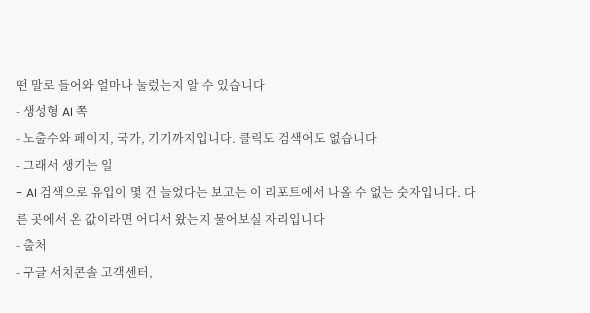떤 말로 들어와 얼마나 눌렀는지 알 수 있습니다
- 생성형 AI 쪽
- 노출수와 페이지, 국가, 기기까지입니다. 클릭도 검색어도 없습니다
- 그래서 생기는 일
- AI 검색으로 유입이 몇 건 늘었다는 보고는 이 리포트에서 나올 수 없는 숫자입니다. 다른 곳에서 온 값이라면 어디서 왔는지 물어보실 자리입니다
- 출처
- 구글 서치콘솔 고객센터,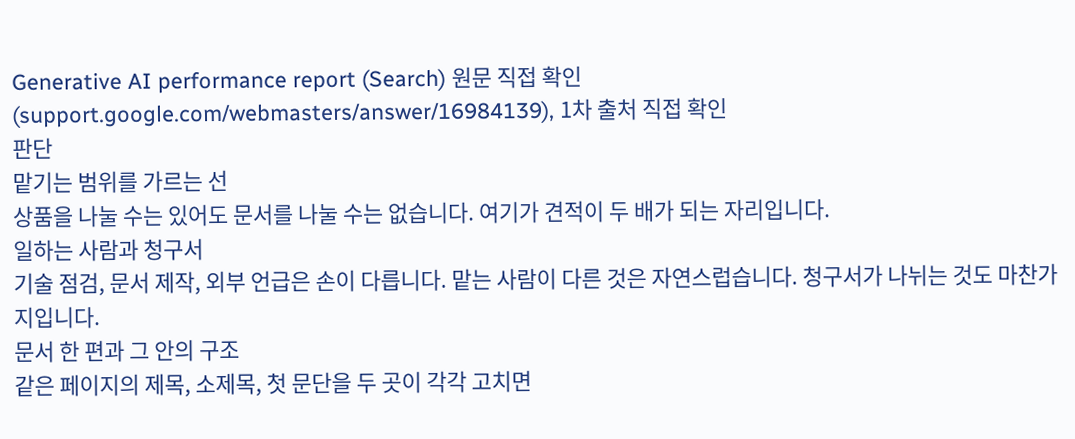Generative AI performance report (Search) 원문 직접 확인 (support.google.com/webmasters/answer/16984139), 1차 출처 직접 확인
판단
맡기는 범위를 가르는 선
상품을 나눌 수는 있어도 문서를 나눌 수는 없습니다. 여기가 견적이 두 배가 되는 자리입니다.
일하는 사람과 청구서
기술 점검, 문서 제작, 외부 언급은 손이 다릅니다. 맡는 사람이 다른 것은 자연스럽습니다. 청구서가 나뉘는 것도 마찬가지입니다.
문서 한 편과 그 안의 구조
같은 페이지의 제목, 소제목, 첫 문단을 두 곳이 각각 고치면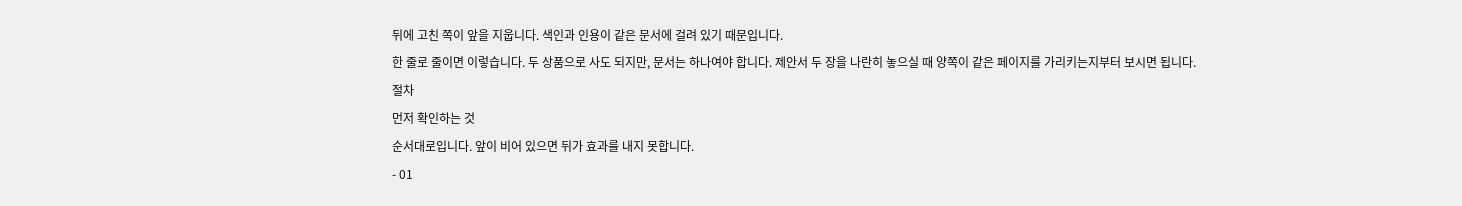뒤에 고친 쪽이 앞을 지웁니다. 색인과 인용이 같은 문서에 걸려 있기 때문입니다.
한 줄로 줄이면 이렇습니다. 두 상품으로 사도 되지만, 문서는 하나여야 합니다. 제안서 두 장을 나란히 놓으실 때 양쪽이 같은 페이지를 가리키는지부터 보시면 됩니다.
절차
먼저 확인하는 것
순서대로입니다. 앞이 비어 있으면 뒤가 효과를 내지 못합니다.
- 01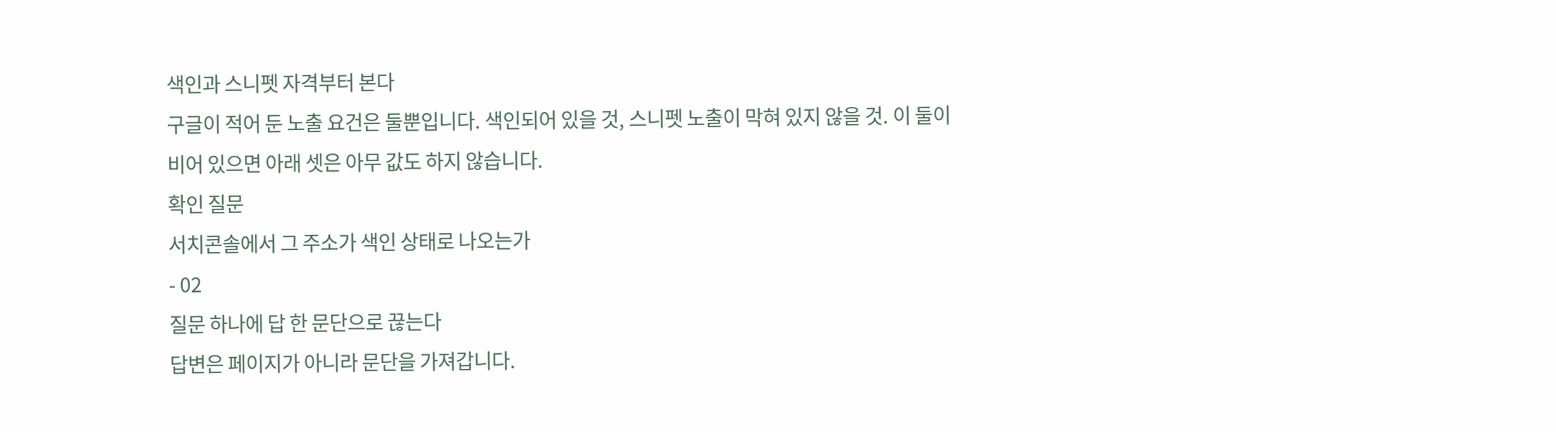색인과 스니펫 자격부터 본다
구글이 적어 둔 노출 요건은 둘뿐입니다. 색인되어 있을 것, 스니펫 노출이 막혀 있지 않을 것. 이 둘이 비어 있으면 아래 셋은 아무 값도 하지 않습니다.
확인 질문
서치콘솔에서 그 주소가 색인 상태로 나오는가
- 02
질문 하나에 답 한 문단으로 끊는다
답변은 페이지가 아니라 문단을 가져갑니다.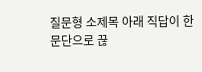질문형 소제목 아래 직답이 한 문단으로 끊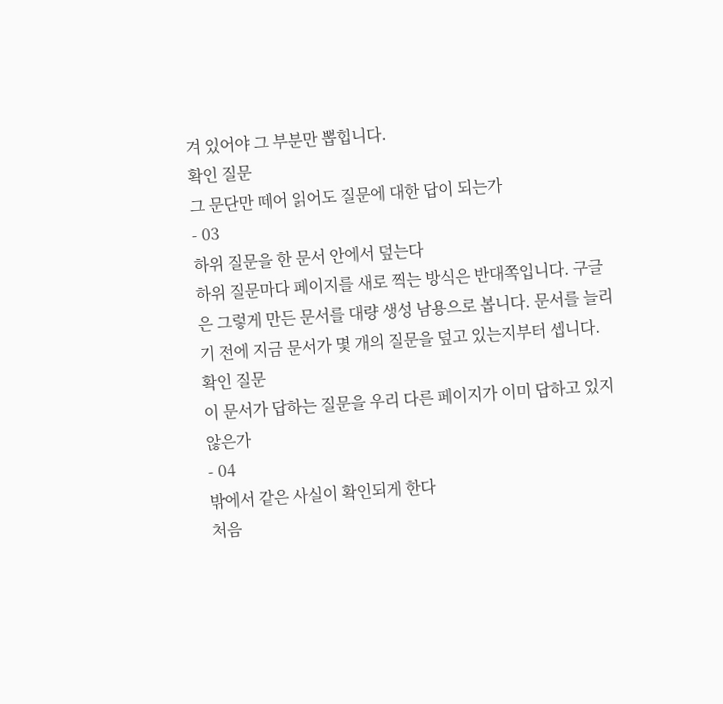겨 있어야 그 부분만 뽑힙니다.
확인 질문
그 문단만 떼어 읽어도 질문에 대한 답이 되는가
- 03
하위 질문을 한 문서 안에서 덮는다
하위 질문마다 페이지를 새로 찍는 방식은 반대쪽입니다. 구글은 그렇게 만든 문서를 대량 생성 남용으로 봅니다. 문서를 늘리기 전에 지금 문서가 몇 개의 질문을 덮고 있는지부터 셉니다.
확인 질문
이 문서가 답하는 질문을 우리 다른 페이지가 이미 답하고 있지 않은가
- 04
밖에서 같은 사실이 확인되게 한다
처음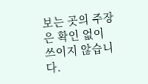보는 곳의 주장은 확인 없이 쓰이지 않습니다.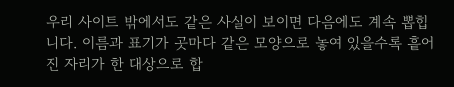우리 사이트 밖에서도 같은 사실이 보이면 다음에도 계속 뽑힙니다. 이름과 표기가 곳마다 같은 모양으로 놓여 있을수록 흩어진 자리가 한 대상으로 합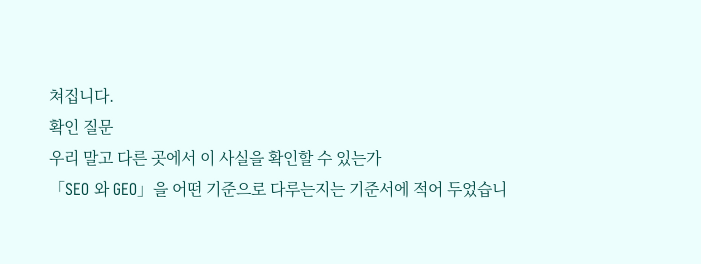쳐집니다.
확인 질문
우리 말고 다른 곳에서 이 사실을 확인할 수 있는가
「SEO 와 GEO」을 어떤 기준으로 다루는지는 기준서에 적어 두었습니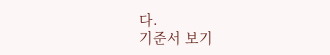다.
기준서 보기